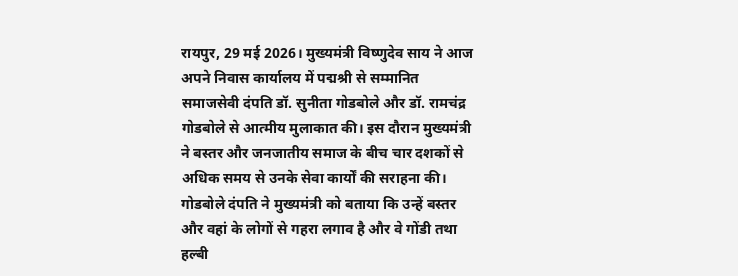रायपुर, 29 मई 2026। मुख्यमंत्री विष्णुदेव साय ने आज अपने निवास कार्यालय में पद्मश्री से सम्मानित समाजसेवी दंपति डॉ. सुनीता गोडबोले और डॉ. रामचंद्र गोडबोले से आत्मीय मुलाकात की। इस दौरान मुख्यमंत्री ने बस्तर और जनजातीय समाज के बीच चार दशकों से अधिक समय से उनके सेवा कार्यों की सराहना की।
गोडबोले दंपति ने मुख्यमंत्री को बताया कि उन्हें बस्तर और वहां के लोगों से गहरा लगाव है और वे गोंडी तथा हल्बी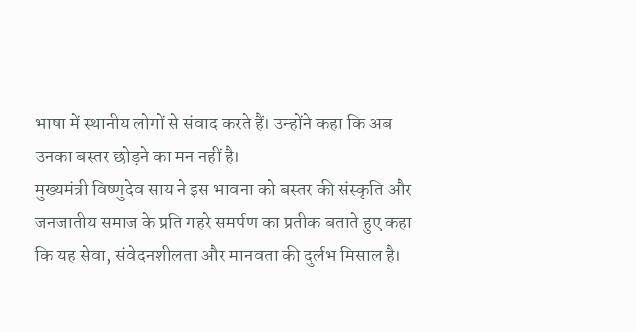भाषा में स्थानीय लोगों से संवाद करते हैं। उन्होंने कहा कि अब उनका बस्तर छोड़ने का मन नहीं है।
मुख्यमंत्री विष्णुदेव साय ने इस भावना को बस्तर की संस्कृति और जनजातीय समाज के प्रति गहरे समर्पण का प्रतीक बताते हुए कहा कि यह सेवा, संवेदनशीलता और मानवता की दुर्लभ मिसाल है।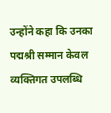उन्होंने कहा कि उनका पद्मश्री सम्मान केवल व्यक्तिगत उपलब्धि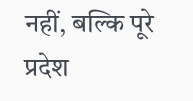नहीं, बल्कि पूरे प्रदेश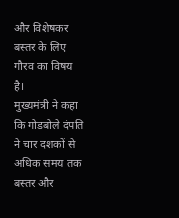और विशेषकर बस्तर के लिए गौरव का विषय है।
मुख्यमंत्री ने कहा कि गोडबोले दंपति ने चार दशकों से अधिक समय तक बस्तर और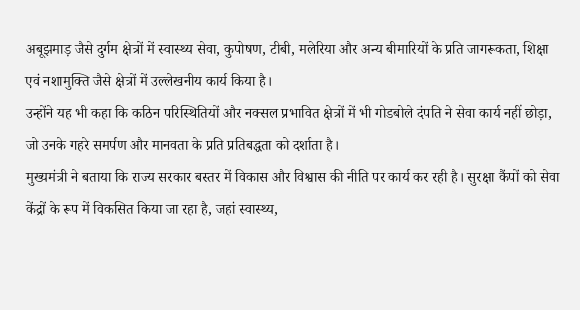अबूझमाड़ जैसे दुर्गम क्षेत्रों में स्वास्थ्य सेवा, कुपोषण, टीबी, मलेरिया और अन्य बीमारियों के प्रति जागरूकता, शिक्षा एवं नशामुक्ति जैसे क्षेत्रों में उल्लेखनीय कार्य किया है।
उन्होंने यह भी कहा कि कठिन परिस्थितियों और नक्सल प्रभावित क्षेत्रों में भी गोडबोले दंपति ने सेवा कार्य नहीं छोड़ा, जो उनके गहरे समर्पण और मानवता के प्रति प्रतिबद्धता को दर्शाता है।
मुख्यमंत्री ने बताया कि राज्य सरकार बस्तर में विकास और विश्वास की नीति पर कार्य कर रही है। सुरक्षा कैंपों को सेवा केंद्रों के रूप में विकसित किया जा रहा है, जहां स्वास्थ्य,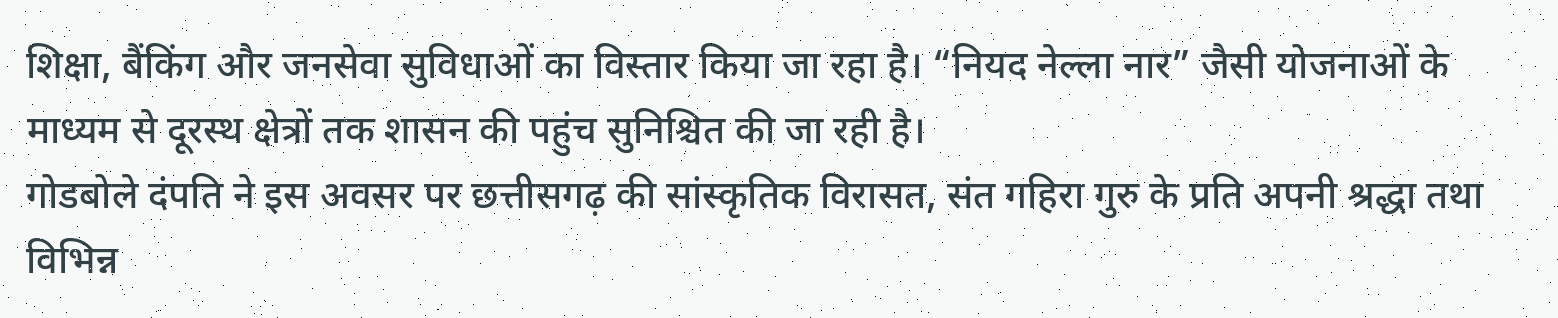शिक्षा, बैंकिंग और जनसेवा सुविधाओं का विस्तार किया जा रहा है। “नियद नेल्ला नार” जैसी योजनाओं के माध्यम से दूरस्थ क्षेत्रों तक शासन की पहुंच सुनिश्चित की जा रही है।
गोडबोले दंपति ने इस अवसर पर छत्तीसगढ़ की सांस्कृतिक विरासत, संत गहिरा गुरु के प्रति अपनी श्रद्धा तथा विभिन्न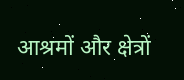आश्रमों और क्षेत्रों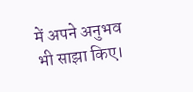में अपने अनुभव भी साझा किए।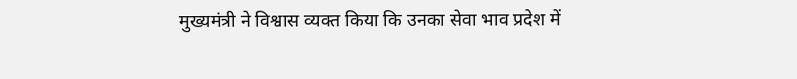मुख्यमंत्री ने विश्वास व्यक्त किया कि उनका सेवा भाव प्रदेश में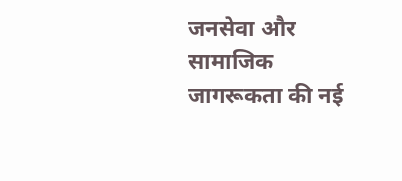जनसेवा और सामाजिक जागरूकता की नई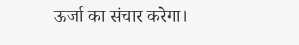ऊर्जा का संचार करेगा।